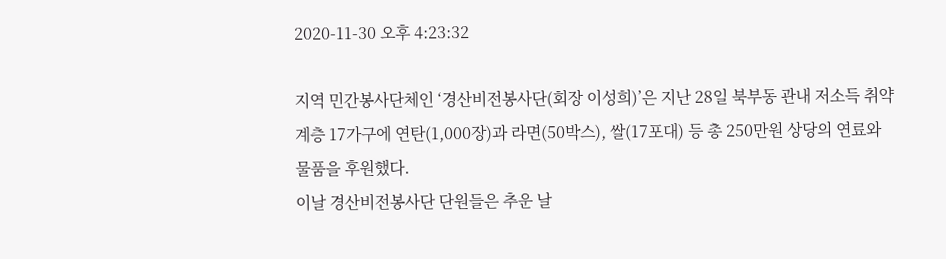2020-11-30 오후 4:23:32

지역 민간봉사단체인 ‘경산비전봉사단(회장 이성희)’은 지난 28일 북부동 관내 저소득 취약계층 17가구에 연탄(1,000장)과 라면(50박스), 쌀(17포대) 등 총 250만원 상당의 연료와 물품을 후원했다.
이날 경산비전봉사단 단원들은 추운 날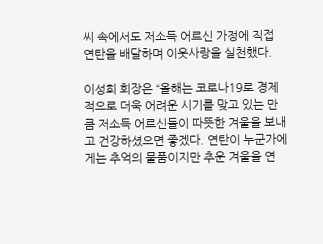씨 속에서도 저소득 어르신 가정에 직접 연탄을 배달하며 이웃사랑을 실천했다.

이성희 회장은 “올해는 코로나19로 경제적으로 더욱 어려운 시기를 맞고 있는 만큼 저소득 어르신들이 따뜻한 겨울을 보내고 건강하셨으면 좋겠다. 연탄이 누군가에게는 추억의 물품이지만 추운 겨울을 연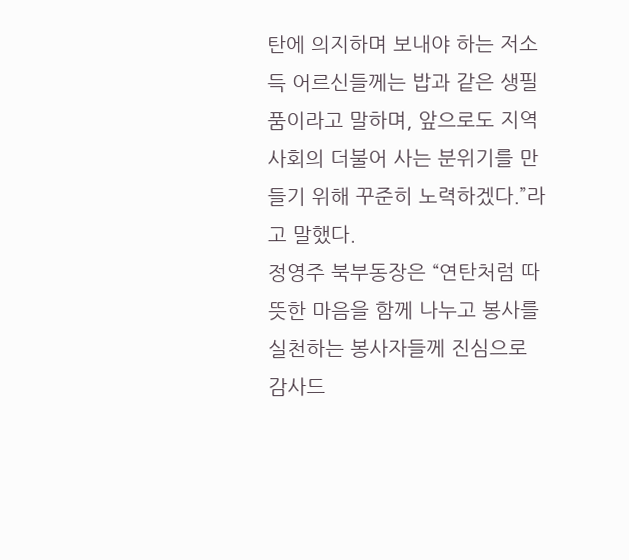탄에 의지하며 보내야 하는 저소득 어르신들께는 밥과 같은 생필품이라고 말하며, 앞으로도 지역사회의 더불어 사는 분위기를 만들기 위해 꾸준히 노력하겠다.”라고 말했다.
정영주 북부동장은 “연탄처럼 따뜻한 마음을 함께 나누고 봉사를 실천하는 봉사자들께 진심으로 감사드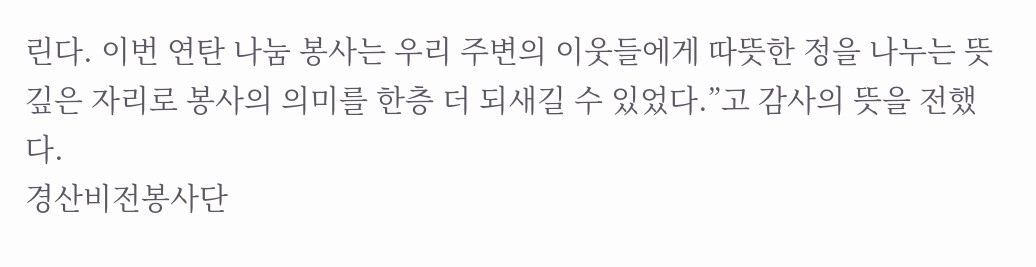린다. 이번 연탄 나눔 봉사는 우리 주변의 이웃들에게 따뜻한 정을 나누는 뜻깊은 자리로 봉사의 의미를 한층 더 되새길 수 있었다.”고 감사의 뜻을 전했다.
경산비전봉사단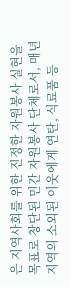은 지역사회를 위한 진정한 자원봉사 실현을 목표로 창단된 민간 자원봉사 단체로서, 매년 지역의 소외된 이웃에게 연탄, 식료품 등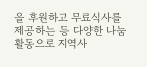을 후원하고 무료식사를 제공하는 등 다양한 나눔활동으로 지역사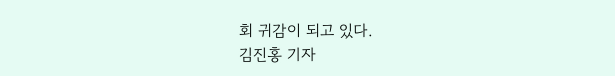회 귀감이 되고 있다.
김진홍 기자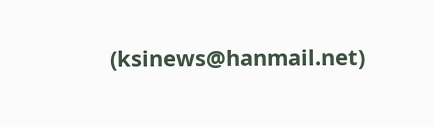(ksinews@hanmail.net)